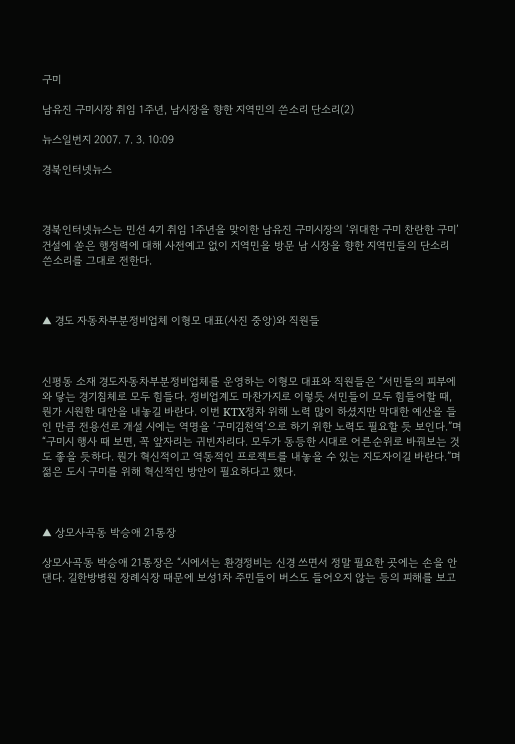구미

남유진 구미시장 취임 1주년, 남시장을 향한 지역민의 쓴소리 단소리(2)

뉴스일번지 2007. 7. 3. 10:09

경북인터넷뉴스



경북인터넷뉴스는 민선 4기 취임 1주년을 맞이한 남유진 구미시장의 ‘위대한 구미 찬란한 구미’ 건설에 쏟은 행정력에 대해 사전예고 없이 지역민을 방문 남 시장을 향한 지역민들의 단소리 쓴소리를 그대로 전한다.



▲ 경도 자동차부분정비업체 이형모 대표(사진 중앙)와 직원들



신평동 소재 경도자동차부분정비업체를 운영하는 이형모 대표와 직원들은 “서민들의 피부에 와 닿는 경기침체로 모두 힘들다. 정비업계도 마찬가지로 이렇듯 서민들이 모두 힘들어할 때, 뭔가 시원한 대안을 내놓길 바란다. 이번 KTX정차 위해 노력 많이 하셨지만 막대한 예산을 들인 만큼 전용선로 개설 시에는 역명을 ‘구미김천역’으로 하기 위한 노력도 필요할 듯 보인다.”며 “구미시 행사 때 보면, 꼭 앞자리는 귀빈자리다. 모두가 동등한 시대로 어른순위로 바꿔보는 것도 좋을 듯하다. 뭔가 혁신적이고 역동적인 프로젝트를 내놓을 수 있는 지도자이길 바란다.”며 젊은 도시 구미를 위해 혁신적인 방안이 필요하다고 했다.



▲ 상모사곡동 박승애 21통장

상모사곡동 박승애 21통장은 “시에서는 환경정비는 신경 쓰면서 정말 필요한 곳에는 손을 안 댄다. 길한방병원 장례식장 때문에 보성1차 주민들이 버스도 들어오지 않는 등의 피해를 보고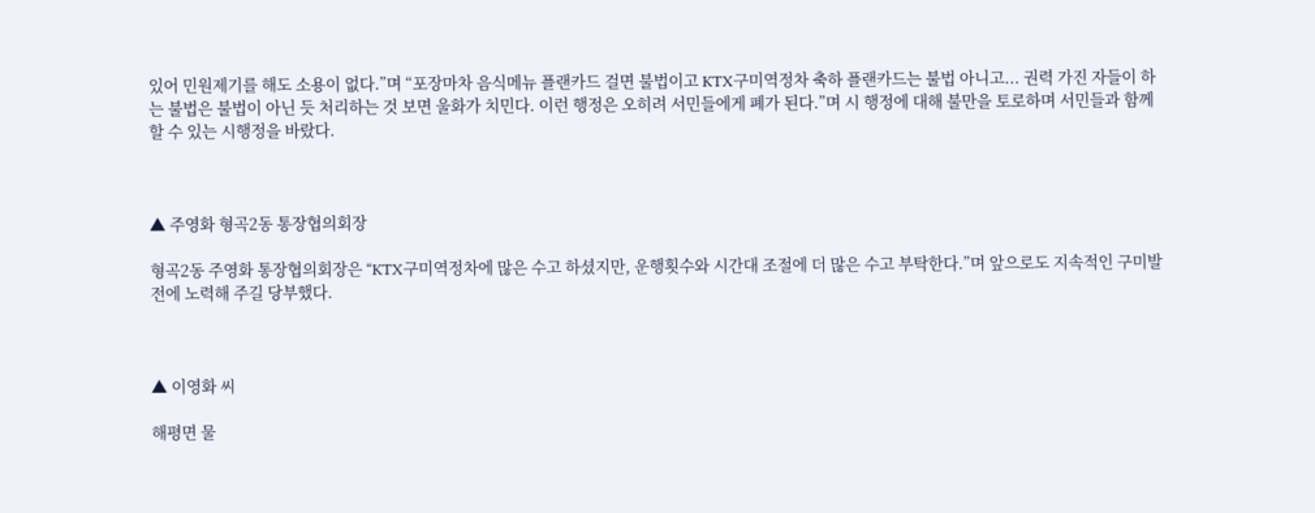있어 민원제기를 해도 소용이 없다.”며 “포장마차 음식메뉴 플랜카드 걸면 불법이고 KTX구미역정차 축하 플랜카드는 불법 아니고... 권력 가진 자들이 하는 불법은 불법이 아닌 듯 처리하는 것 보면 울화가 치민다. 이런 행정은 오히려 서민들에게 폐가 된다.”며 시 행정에 대해 불만을 토로하며 서민들과 함께 할 수 있는 시행정을 바랐다.



▲ 주영화 형곡2동 통장협의회장

형곡2동 주영화 통장협의회장은 “KTX구미역정차에 많은 수고 하셨지만, 운행횟수와 시간대 조절에 더 많은 수고 부탁한다.”며 앞으로도 지속적인 구미발전에 노력해 주길 당부했다.



▲ 이영화 씨

해평면 물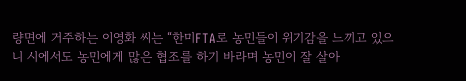량면에 거주하는 이영화 씨는 “한미FTA로 농민들이 위기감을 느끼고 있으니 시에서도 농민에게 많은 협조를 하기 바라며 농민이 잘 살아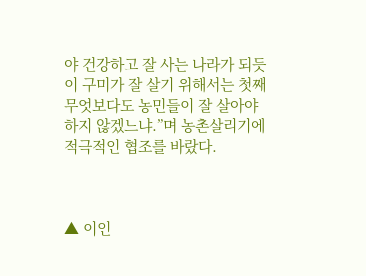야 건강하고 잘 사는 나라가 되듯이 구미가 잘 살기 위해서는 첫째 무엇보다도 농민들이 잘 살아야 하지 않겠느냐.”며 농촌살리기에 적극적인 협조를 바랐다.



▲ 이인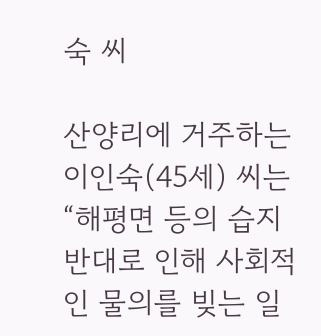숙 씨

산양리에 거주하는 이인숙(45세) 씨는 “해평면 등의 습지 반대로 인해 사회적인 물의를 빚는 일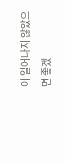이 일어나지 않았으면 좋겠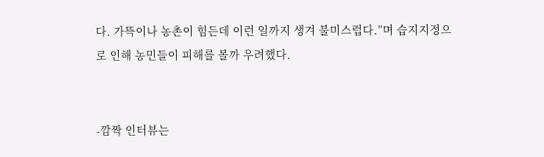다. 가뜩이나 농촌이 힘든데 이런 일까지 생겨 불미스럽다.”며 습지지정으로 인해 농민들이 피해를 볼까 우려했다.


-깜짝 인터뷰는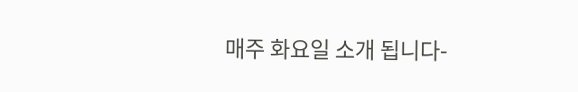매주 화요일 소개 됩니다-